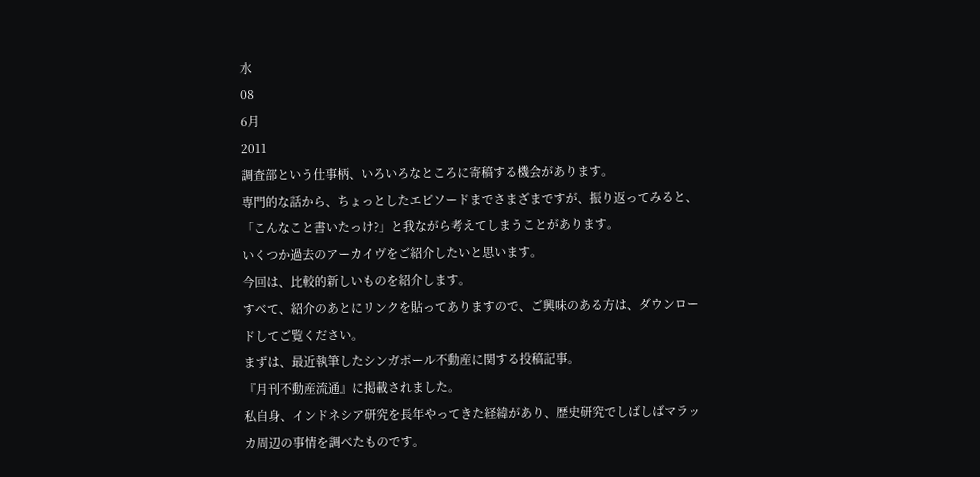水
08
6月
2011
調査部という仕事柄、いろいろなところに寄稿する機会があります。
専門的な話から、ちょっとしたエピソードまでさまざまですが、振り返ってみると、「こんなこと書いたっけ?」と我ながら考えてしまうことがあります。
いくつか過去のアーカイヴをご紹介したいと思います。
今回は、比較的新しいものを紹介します。
すべて、紹介のあとにリンクを貼ってありますので、ご興味のある方は、ダウンロードしてご覧ください。
まずは、最近執筆したシンガポール不動産に関する投稿記事。
『月刊不動産流通』に掲載されました。
私自身、インドネシア研究を長年やってきた経緯があり、歴史研究でしばしばマラッカ周辺の事情を調べたものです。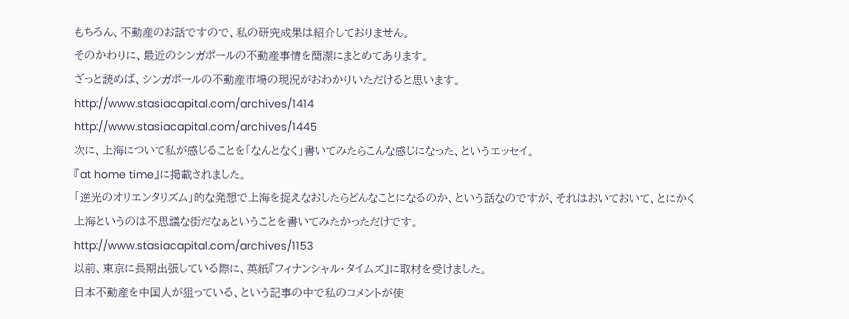もちろん、不動産のお話ですので、私の研究成果は紹介しておりません。
そのかわりに、最近のシンガポールの不動産事情を簡潔にまとめてあります。
ざっと読めば、シンガポールの不動産市場の現況がおわかりいただけると思います。
http://www.stasiacapital.com/archives/1414
http://www.stasiacapital.com/archives/1445
次に、上海について私が感じることを「なんとなく」書いてみたらこんな感じになった、というエッセイ。
『at home time』に掲載されました。
「逆光のオリエンタリズム」的な発想で上海を捉えなおしたらどんなことになるのか、という話なのですが、それはおいておいて、とにかく上海というのは不思議な街だなぁということを書いてみたかっただけです。
http://www.stasiacapital.com/archives/1153
以前、東京に長期出張している際に、英紙『フィナンシャル・タイムズ』に取材を受けました。
日本不動産を中国人が狙っている、という記事の中で私のコメントが使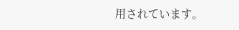用されています。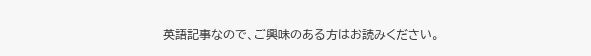英語記事なので、ご興味のある方はお読みください。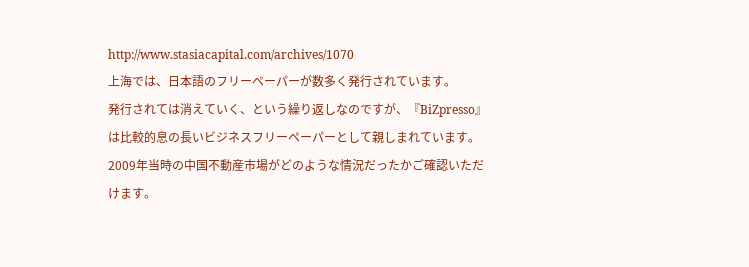http://www.stasiacapital.com/archives/1070
上海では、日本語のフリーペーパーが数多く発行されています。
発行されては消えていく、という繰り返しなのですが、『BiZpresso』は比較的息の長いビジネスフリーペーパーとして親しまれています。
2009年当時の中国不動産市場がどのような情況だったかご確認いただけます。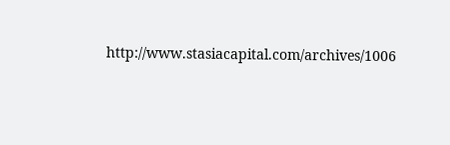http://www.stasiacapital.com/archives/1006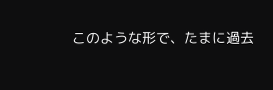このような形で、たまに過去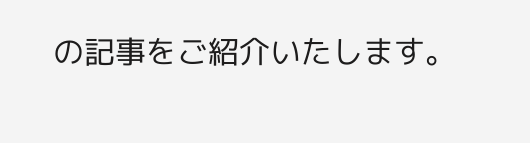の記事をご紹介いたします。